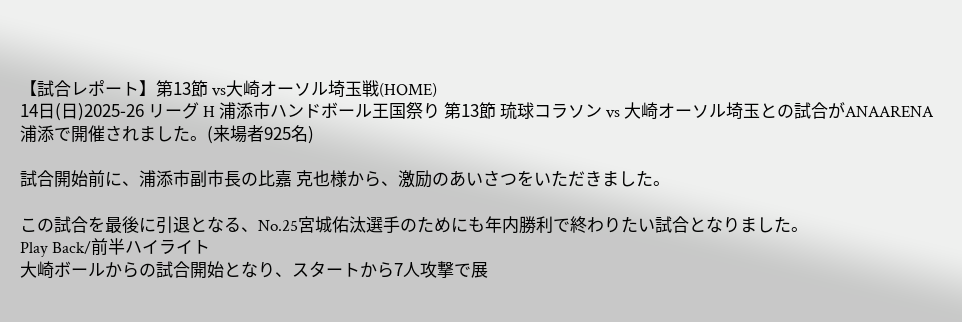【試合レポート】第13節 vs大崎オーソル埼玉戦(HOME)
14日(日)2025-26 リーグ H 浦添市ハンドボール王国祭り 第13節 琉球コラソン vs 大崎オーソル埼玉との試合がANAARENA浦添で開催されました。(来場者925名)

試合開始前に、浦添市副市長の比嘉 克也様から、激励のあいさつをいただきました。

この試合を最後に引退となる、No.25宮城佑汰選手のためにも年内勝利で終わりたい試合となりました。
Play Back/前半ハイライト
大崎ボールからの試合開始となり、スタートから7人攻撃で展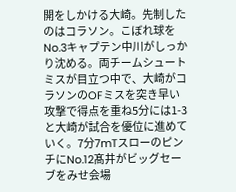開をしかける大崎。先制したのはコラソン。こぼれ球をNo.3キャプテン中川がしっかり沈める。両チームシュートミスが目立つ中で、大崎がコラソンのOFミスを突き早い攻撃で得点を重ね5分には1-3と大崎が試合を優位に進めていく。7分7mTスローのピンチにNo.12髙井がビッグセーブをみせ会場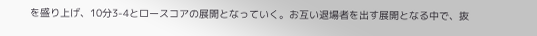を盛り上げ、10分3-4とロースコアの展開となっていく。お互い退場者を出す展開となる中で、抜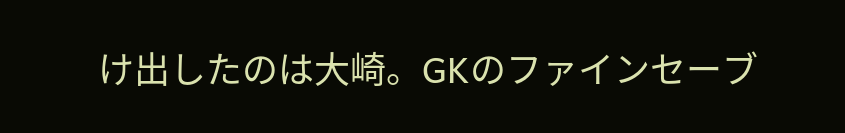け出したのは大崎。GKのファインセーブ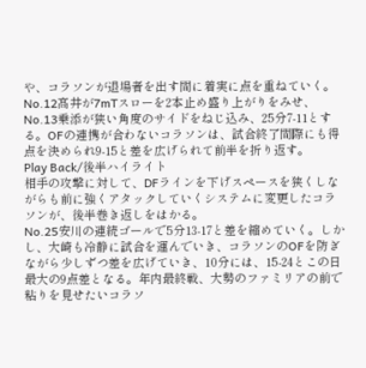や、コラソンが退場者を出す間に着実に点を重ねていく。No.12髙井が7mTスローを2本止め盛り上がりをみせ、No.13乗添が狭い角度のサイドをねじ込み、25分7-11とする。OFの連携が合わないコラソンは、試合終了間際にも得点を決められ9-15と差を広げられて前半を折り返す。
Play Back/後半ハイライト
相手の攻撃に対して、DFラインを下げスペースを狭くしながらも前に強くアタックしていくシステムに変更したコラソンが、後半巻き返しをはかる。
No.25安川の連続ゴールで5分13-17と差を縮めていく。しかし、大崎も冷静に試合を運んでいき、コラソンのOFを防ぎながら少しずつ差を広げていき、10分には、15-24とこの日最大の9点差となる。年内最終戦、大勢のファミリアの前で粘りを見せたいコラソ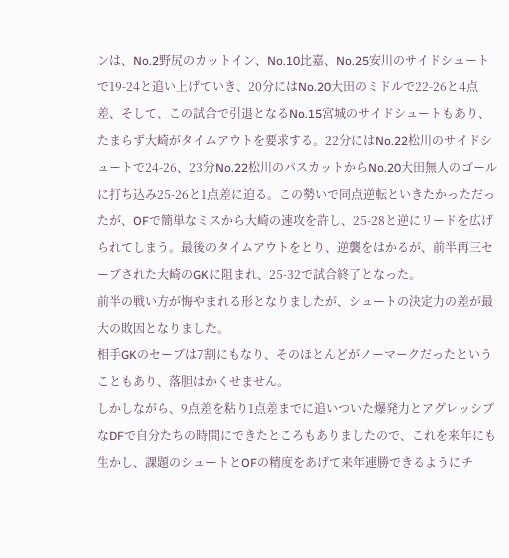ンは、No.2野尻のカットイン、No.10比嘉、No.25安川のサイドシュートで19-24と追い上げていき、20分にはNo.20大田のミドルで22-26と4点差、そして、この試合で引退となるNo.15宮城のサイドシュートもあり、たまらず大崎がタイムアウトを要求する。22分にはNo.22松川のサイドシュートで24-26、23分No.22松川のパスカットからNo.20大田無人のゴールに打ち込み25-26と1点差に迫る。この勢いで同点逆転といきたかっただったが、OFで簡単なミスから大崎の速攻を許し、25-28と逆にリードを広げられてしまう。最後のタイムアウトをとり、逆襲をはかるが、前半再三セーブされた大崎のGKに阻まれ、25-32で試合終了となった。
前半の戦い方が悔やまれる形となりましたが、シュートの決定力の差が最大の敗因となりました。
相手GKのセーブは7割にもなり、そのほとんどがノーマークだったということもあり、落胆はかくせません。
しかしながら、9点差を粘り1点差までに追いついた爆発力とアグレッシブなDFで自分たちの時間にできたところもありましたので、これを来年にも生かし、課題のシュートとOFの精度をあげて来年連勝できるようにチ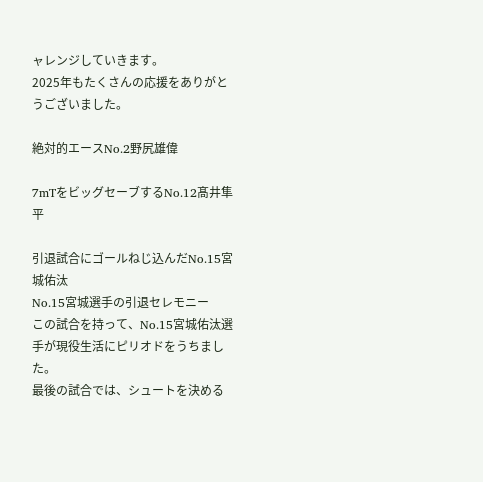ャレンジしていきます。
2025年もたくさんの応援をありがとうございました。

絶対的エースNo.2野尻雄偉

7mTをビッグセーブするNo.12髙井隼平

引退試合にゴールねじ込んだNo.15宮城佑汰
No.15宮城選手の引退セレモニー
この試合を持って、No.15宮城佑汰選手が現役生活にピリオドをうちました。
最後の試合では、シュートを決める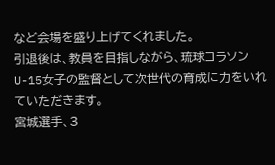など会場を盛り上げてくれました。
引退後は、教員を目指しながら、琉球コラソンU-15女子の監督として次世代の育成に力をいれていただきます。
宮城選手、3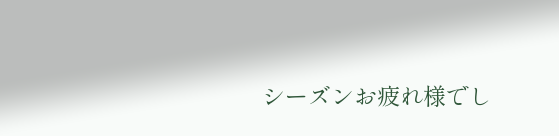シーズンお疲れ様でし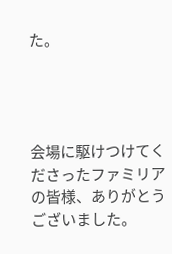た。




会場に駆けつけてくださったファミリアの皆様、ありがとうございました。